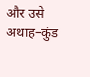और उसे अथाह–कुंड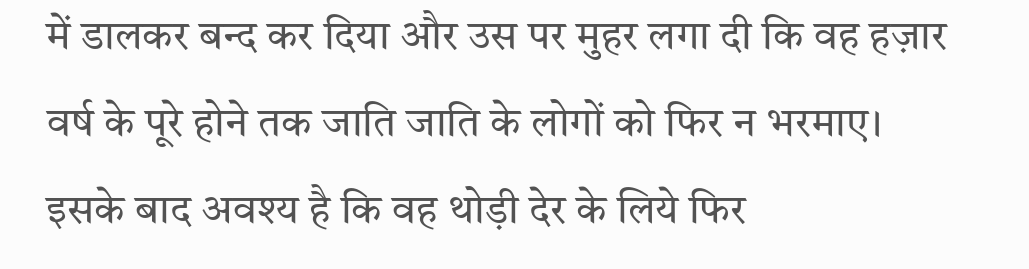में डालकर बन्द कर दिया और उस पर मुहर लगा दी कि वह हज़ार वर्ष के पूरे होने तक जाति जाति के लोगों को फिर न भरमाए। इसके बाद अवश्य है कि वह थोड़ी देर के लिये फिर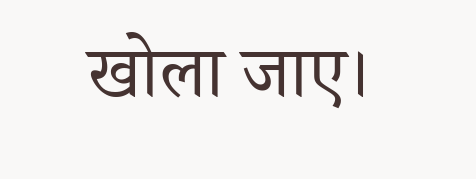खोला जाए।